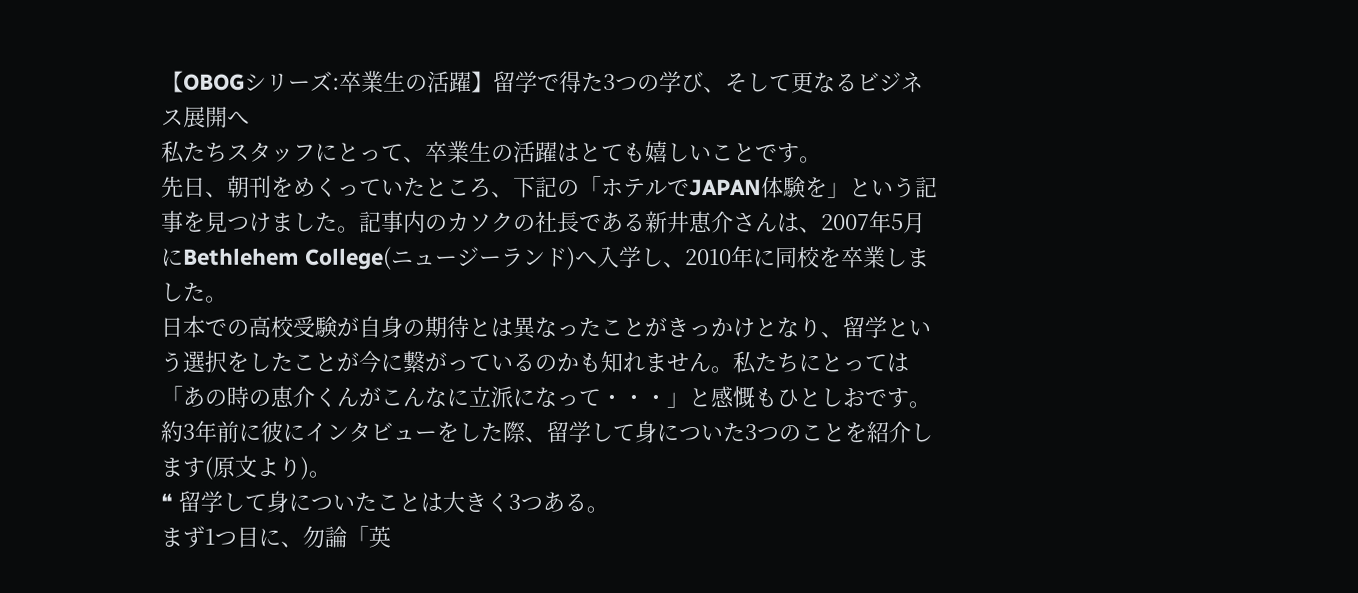【OBOGシリーズ:卒業生の活躍】留学で得た3つの学び、そして更なるビジネス展開へ
私たちスタッフにとって、卒業生の活躍はとても嬉しいことです。
先日、朝刊をめくっていたところ、下記の「ホテルでJAPAN体験を」という記事を見つけました。記事内のカソクの社長である新井恵介さんは、2007年5月にBethlehem College(ニュージーランド)へ入学し、2010年に同校を卒業しました。
日本での高校受験が自身の期待とは異なったことがきっかけとなり、留学という選択をしたことが今に繋がっているのかも知れません。私たちにとっては「あの時の恵介くんがこんなに立派になって・・・」と感慨もひとしおです。
約3年前に彼にインタビューをした際、留学して身についた3つのことを紹介します(原文より)。
❝ 留学して身についたことは大きく3つある。
まず1つ目に、勿論「英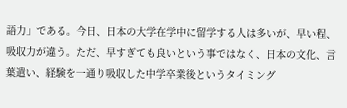語力」である。今日、日本の大学在学中に留学する人は多いが、早い程、吸収力が違う。ただ、早すぎても良いという事ではなく、日本の文化、言葉遣い、経験を一通り吸収した中学卒業後というタイミング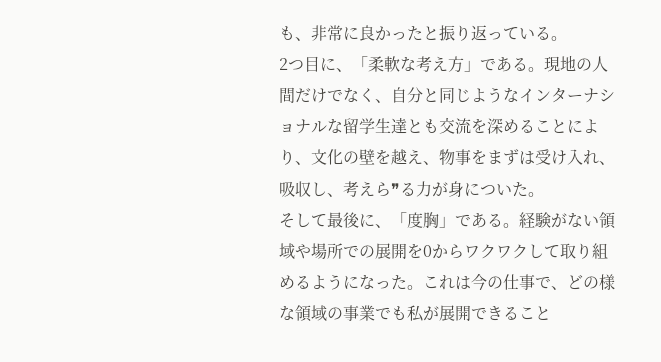も、非常に良かったと振り返っている。
2つ目に、「柔軟な考え方」である。現地の人間だけでなく、自分と同じようなインターナショナルな留学生達とも交流を深めることにより、文化の壁を越え、物事をまずは受け入れ、吸収し、考えら❞る力が身についた。
そして最後に、「度胸」である。経験がない領域や場所での展開を0からワクワクして取り組めるようになった。これは今の仕事で、どの様な領域の事業でも私が展開できること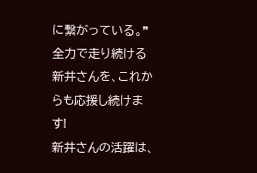に繋がっている。❞
全力で走り続ける新井さんを、これからも応援し続けます!
新井さんの活躍は、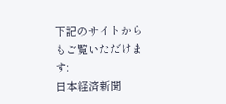下記のサイトからもご覧いただけます:
日本経済新聞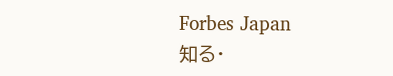Forbes Japan
知る・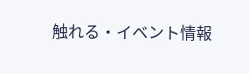触れる・イベント情報